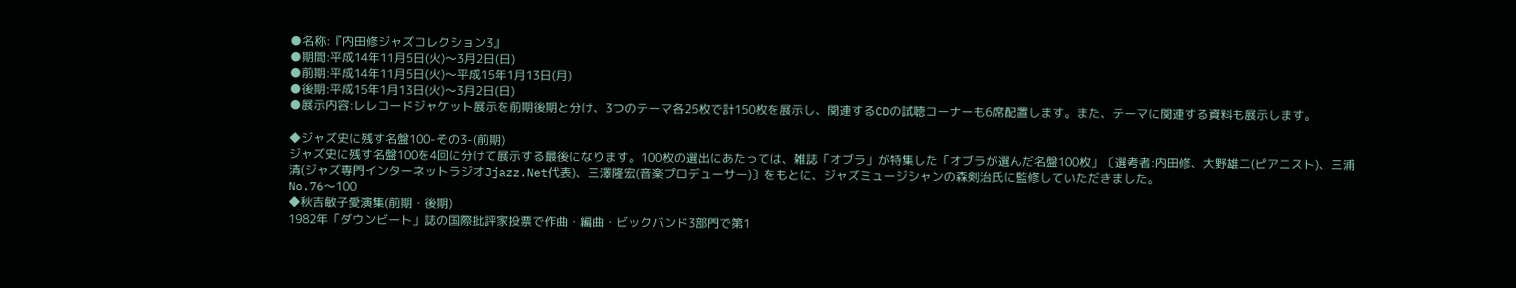●名称:『内田修ジャズコレクション3』
●期間:平成14年11月5日(火)〜3月2日(日)
●前期:平成14年11月5日(火)〜平成15年1月13日(月)
●後期:平成15年1月13日(火)〜3月2日(日)
●展示内容:レレコードジャケット展示を前期後期と分け、3つのテーマ各25枚で計150枚を展示し、関連するCDの試聴コーナーも6席配置します。また、テーマに関連する資料も展示します。

◆ジャズ史に残す名盤100-その3-(前期)
ジャズ史に残す名盤100を4回に分けて展示する最後になります。100枚の選出にあたっては、雑誌「オブラ」が特集した「オブラが選んだ名盤100枚」〔選考者:内田修、大野雄二(ピアニスト)、三浦清(ジャズ専門インターネットラジオJjazz.Net代表)、三澤隆宏(音楽プロデューサー)〕をもとに、ジャズミュージシャンの森剣治氏に監修していただきました。
No.76〜100
◆秋吉敏子愛演集(前期・後期)
1982年「ダウンビート」誌の国際批評家投票で作曲・編曲・ビックバンド3部門で第1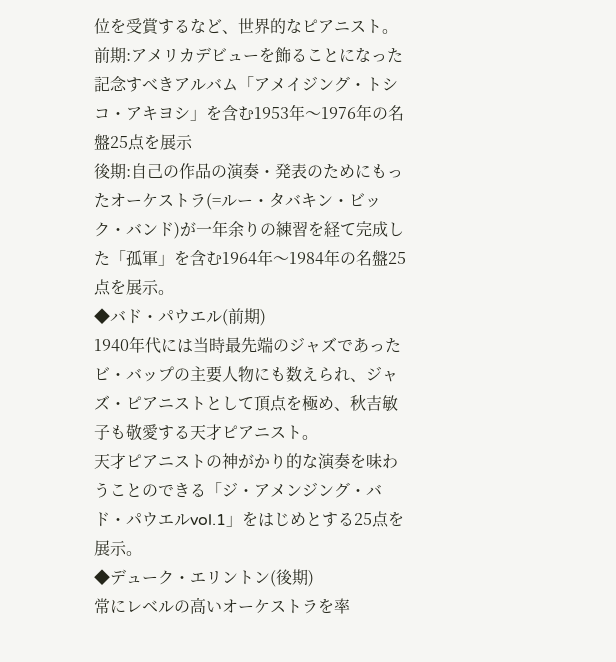位を受賞するなど、世界的なピアニスト。
前期:アメリカデビューを飾ることになった記念すべきアルバム「アメイジング・トシコ・アキヨシ」を含む1953年〜1976年の名盤25点を展示
後期:自己の作品の演奏・発表のためにもったオーケストラ(=ルー・タバキン・ビック・バンド)が一年余りの練習を経て完成した「孤軍」を含む1964年〜1984年の名盤25点を展示。
◆バド・パウエル(前期)
1940年代には当時最先端のジャズであったビ・バップの主要人物にも数えられ、ジャズ・ピアニストとして頂点を極め、秋吉敏子も敬愛する天才ピアニスト。
天才ピアニストの神がかり的な演奏を味わうことのできる「ジ・アメンジング・バド・パウエルvol.1」をはじめとする25点を展示。
◆デューク・エリントン(後期)
常にレベルの高いオーケストラを率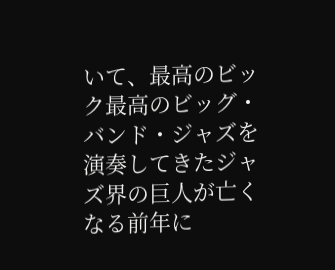いて、最高のビック最高のビッグ・バンド・ジャズを演奏してきたジャズ界の巨人が亡くなる前年に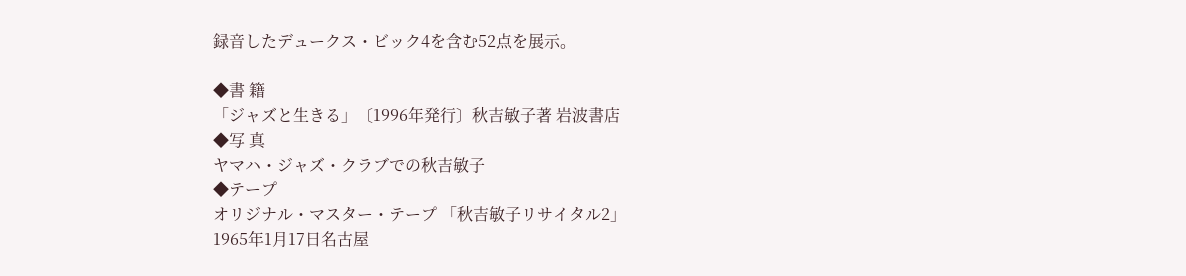録音したデュークス・ビック4を含む52点を展示。

◆書 籍
「ジャズと生きる」〔1996年発行〕秋吉敏子著 岩波書店
◆写 真
ヤマハ・ジャズ・クラブでの秋吉敏子
◆テープ
オリジナル・マスター・テープ 「秋吉敏子リサイタル2」
1965年1月17日名古屋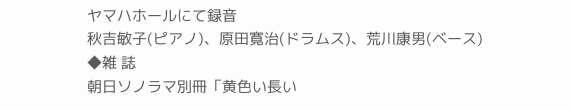ヤマハホールにて録音
秋吉敏子(ピアノ)、原田寛治(ドラムス)、荒川康男(ベース)
◆雑 誌
朝日ソノラマ別冊「黄色い長い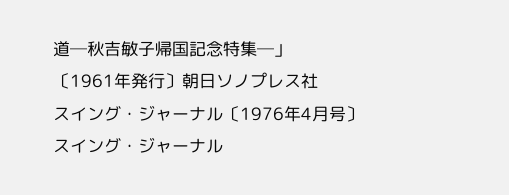道─秋吉敏子帰国記念特集─」
〔1961年発行〕朝日ソノプレス社
スイング・ジャーナル〔1976年4月号〕
スイング・ジャーナル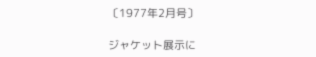〔1977年2月号〕

ジャケット展示に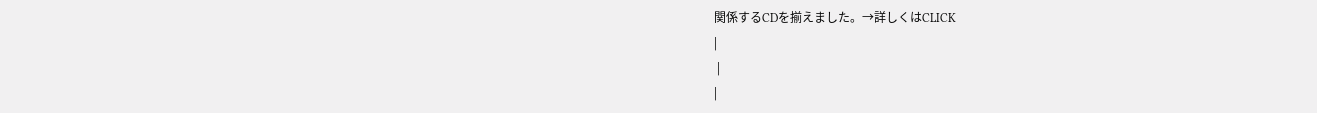関係するCDを揃えました。→詳しくはCLICK
|
 |
|